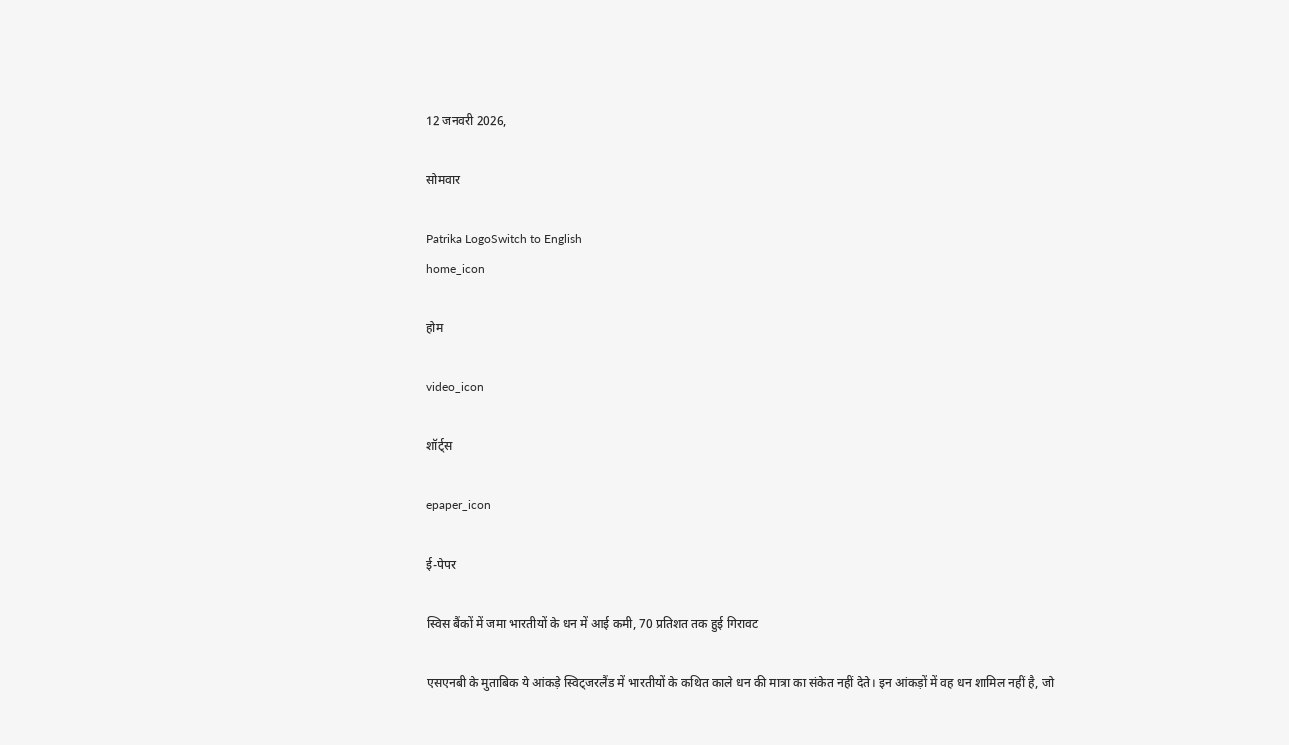12 जनवरी 2026,

सोमवार

Patrika LogoSwitch to English
home_icon

होम

video_icon

शॉर्ट्स

epaper_icon

ई-पेपर

स्विस बैंकों में जमा भारतीयों के धन में आई कमी, 70 प्रतिशत तक हुई गिरावट

एसएनबी के मुताबिक ये आंकड़े स्विट्जरलैंड में भारतीयों के कथित काले धन की मात्रा का संकेत नहीं देते। इन आंकड़ों में वह धन शामिल नहीं है, जो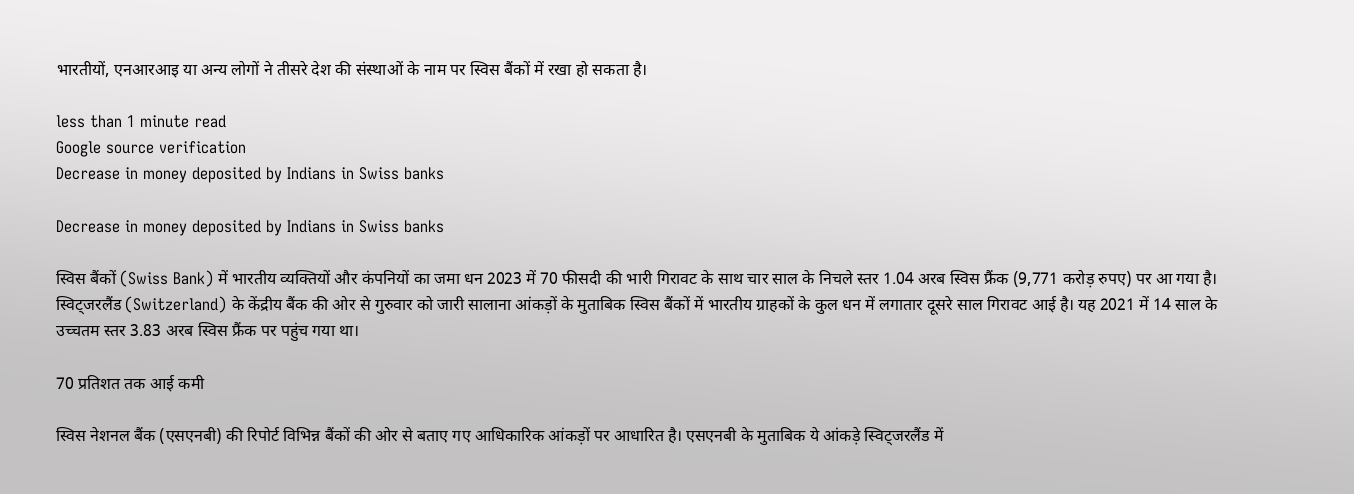भारतीयों, एनआरआइ या अन्य लोगों ने तीसरे देश की संस्थाओं के नाम पर स्विस बैंकों में रखा हो सकता है।

less than 1 minute read
Google source verification
Decrease in money deposited by Indians in Swiss banks

Decrease in money deposited by Indians in Swiss banks

स्विस बैंकों (Swiss Bank) में भारतीय व्यक्तियों और कंपनियों का जमा धन 2023 में 70 फीसदी की भारी गिरावट के साथ चार साल के निचले स्तर 1.04 अरब स्विस फ्रैंक (9,771 करोड़ रुपए) पर आ गया है। स्विट्जरलैंड (Switzerland) के केंद्रीय बैंक की ओर से गुरुवार को जारी सालाना आंकड़ों के मुताबिक स्विस बैंकों में भारतीय ग्राहकों के कुल धन में लगातार दूसरे साल गिरावट आई है। यह 2021 में 14 साल के उच्चतम स्तर 3.83 अरब स्विस फ्रैंक पर पहुंच गया था।

70 प्रतिशत तक आई कमी

स्विस नेशनल बैंक (एसएनबी) की रिपोर्ट विभिन्न बैंकों की ओर से बताए गए आधिकारिक आंकड़ों पर आधारित है। एसएनबी के मुताबिक ये आंकड़े स्विट्जरलैंड में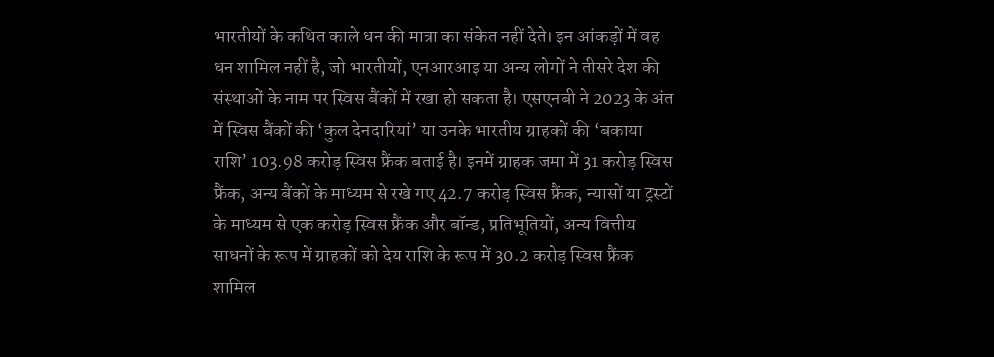भारतीयों के कथित काले धन की मात्रा का संकेत नहीं देते। इन आंकड़ों में वह धन शामिल नहीं है, जो भारतीयों, एनआरआइ या अन्य लोगों ने तीसरे देश की संस्थाओं के नाम पर स्विस बैंकों में रखा हो सकता है। एसएनबी ने 2023 के अंत में स्विस बैंकों की ‘कुल देनदारियां’ या उनके भारतीय ग्राहकों की ‘बकाया राशि’ 103.98 करोड़ स्विस फ्रैंक बताई है। इनमें ग्राहक जमा में 31 करोड़ स्विस फ्रैंक, अन्य बैंकों के माध्यम से रखे गए 42.7 करोड़ स्विस फ्रैंक, न्यासों या ट्रस्टों के माध्यम से एक करोड़ स्विस फ्रैंक और बॉन्ड, प्रतिभूतियों, अन्य वित्तीय साधनों के रूप में ग्राहकों को देय राशि के रूप में 30.2 करोड़ स्विस फ्रैंक शामिल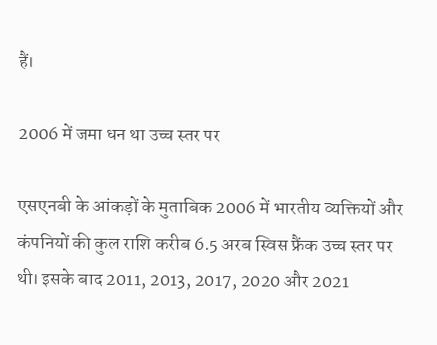हैं।

2006 में जमा धन था उच्च स्तर पर

एसएनबी के आंकड़ों के मुताबिक 2006 में भारतीय व्यक्तियों और कंपनियों की कुल राशि करीब 6.5 अरब स्विस फ्रैंक उच्च स्तर पर थी। इसके बाद 2011, 2013, 2017, 2020 और 2021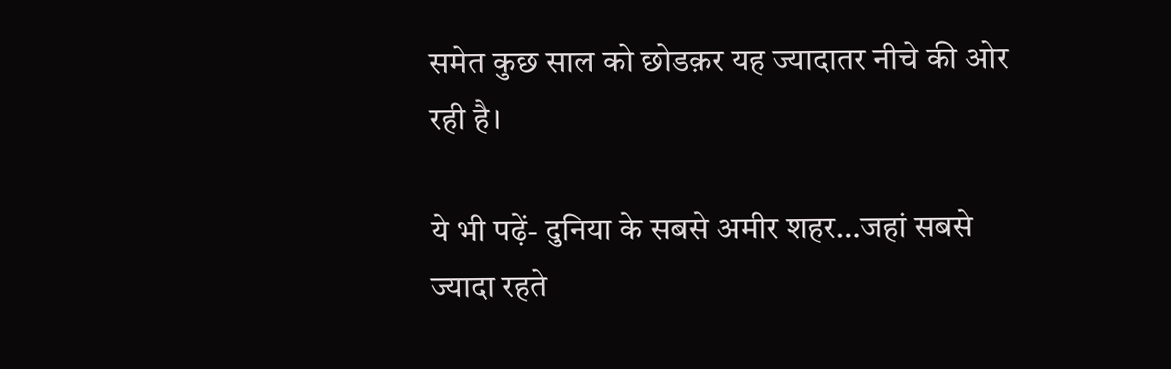समेत कुछ साल को छोडक़र यह ज्यादातर नीचे की ओर रही है।

ये भी पढ़ें- दुनिया के सबसे अमीर शहर…जहां सबसे ज्यादा रहते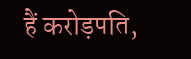हैं करोड़पति,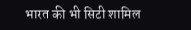भारत की भी सिटी शामिल